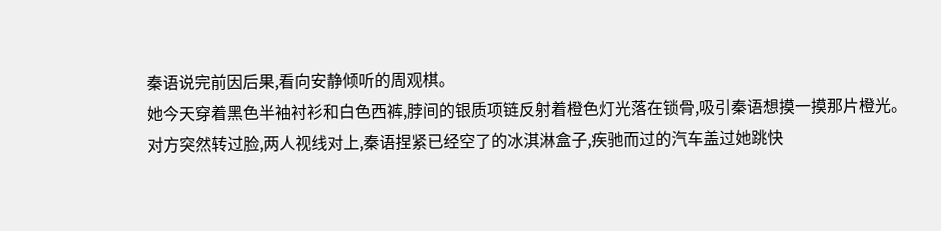秦语说完前因后果,看向安静倾听的周观棋。
她今天穿着黑色半袖衬衫和白色西裤,脖间的银质项链反射着橙色灯光落在锁骨,吸引秦语想摸一摸那片橙光。
对方突然转过脸,两人视线对上,秦语捏紧已经空了的冰淇淋盒子,疾驰而过的汽车盖过她跳快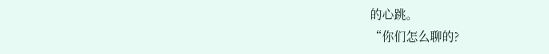的心跳。
“你们怎么聊的?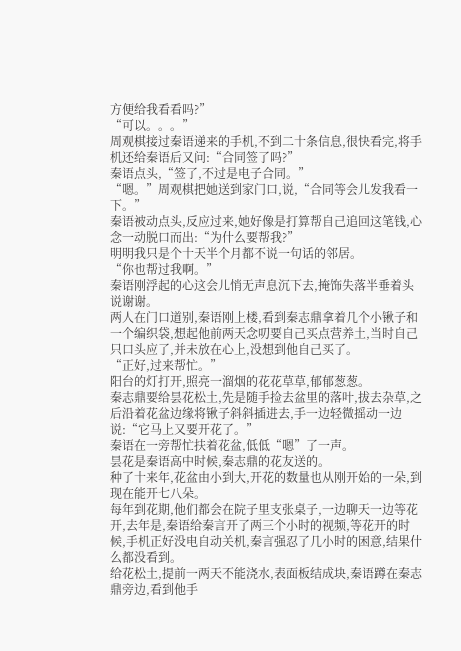方便给我看看吗?”
“可以。。。”
周观棋接过秦语递来的手机,不到二十条信息,很快看完,将手机还给秦语后又问:“合同签了吗?”
秦语点头,“签了,不过是电子合同。”
“嗯。”周观棋把她送到家门口,说,“合同等会儿发我看一下。”
秦语被动点头,反应过来,她好像是打算帮自己追回这笔钱,心念一动脱口而出:“为什么要帮我?”
明明我只是个十天半个月都不说一句话的邻居。
“你也帮过我啊。”
秦语刚浮起的心这会儿悄无声息沉下去,掩饰失落半垂着头说谢谢。
两人在门口道别,秦语刚上楼,看到秦志鼎拿着几个小锹子和一个编织袋,想起他前两天念叨要自己买点营养土,当时自己只口头应了,并未放在心上,没想到他自己买了。
“正好,过来帮忙。”
阳台的灯打开,照亮一溜烟的花花草草,郁郁葱葱。
秦志鼎要给昙花松土,先是随手捡去盆里的落叶,拔去杂草,之后沿着花盆边缘将锹子斜斜插进去,手一边轻微摇动一边说:“它马上又要开花了。”
秦语在一旁帮忙扶着花盆,低低“嗯”了一声。
昙花是秦语高中时候,秦志鼎的花友送的。
种了十来年,花盆由小到大,开花的数量也从刚开始的一朵,到现在能开七八朵。
每年到花期,他们都会在院子里支张桌子,一边聊天一边等花开,去年是,秦语给秦言开了两三个小时的视频,等花开的时候,手机正好没电自动关机,秦言强忍了几小时的困意,结果什么都没看到。
给花松土,提前一两天不能浇水,表面板结成块,秦语蹲在秦志鼎旁边,看到他手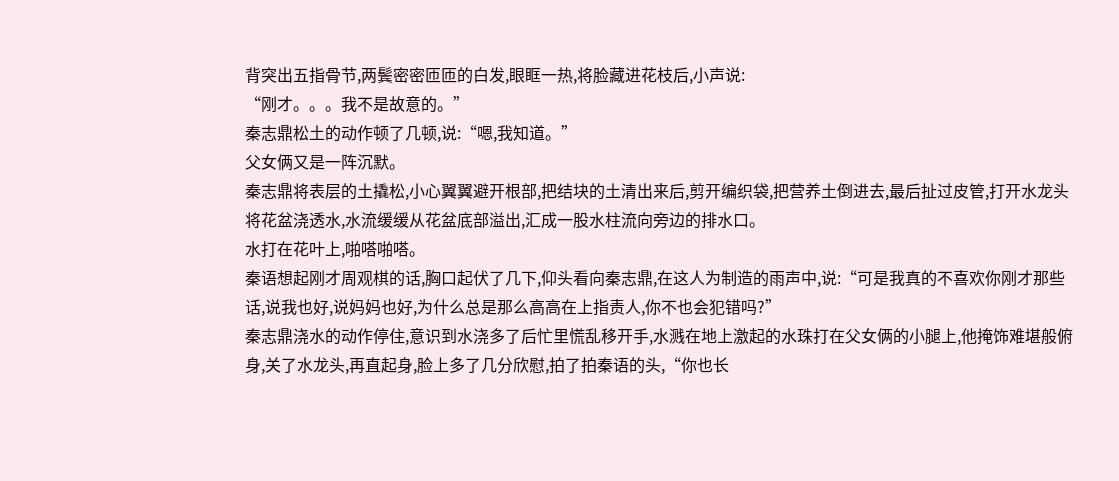背突出五指骨节,两鬓密密匝匝的白发,眼眶一热,将脸藏进花枝后,小声说:
“刚才。。。我不是故意的。”
秦志鼎松土的动作顿了几顿,说:“嗯,我知道。”
父女俩又是一阵沉默。
秦志鼎将表层的土撬松,小心翼翼避开根部,把结块的土清出来后,剪开编织袋,把营养土倒进去,最后扯过皮管,打开水龙头将花盆浇透水,水流缓缓从花盆底部溢出,汇成一股水柱流向旁边的排水口。
水打在花叶上,啪嗒啪嗒。
秦语想起刚才周观棋的话,胸口起伏了几下,仰头看向秦志鼎,在这人为制造的雨声中,说:“可是我真的不喜欢你刚才那些话,说我也好,说妈妈也好,为什么总是那么高高在上指责人,你不也会犯错吗?”
秦志鼎浇水的动作停住,意识到水浇多了后忙里慌乱移开手,水溅在地上激起的水珠打在父女俩的小腿上,他掩饰难堪般俯身,关了水龙头,再直起身,脸上多了几分欣慰,拍了拍秦语的头,“你也长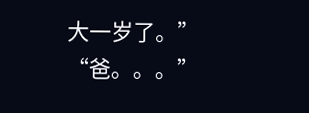大一岁了。”
“爸。。。”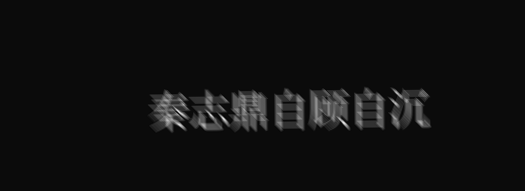秦志鼎自顾自沉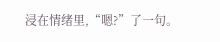浸在情绪里,“嗯?”了一句。